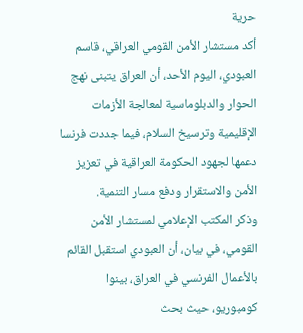حرية
أكد مستشار الأمن القومي العراقي، قاسم العبودي، اليوم الأحد، أن العراق يتبنى نهج الحوار والدبلوماسية لمعالجة الأزمات الإقليمية وترسيخ السلام، فيما جددت فرنسا دعمها لجهود الحكومة العراقية في تعزيز الأمن والاستقرار ودفع مسار التنمية.
وذكر المكتب الإعلامي لمستشار الأمن القومي، في بيان، أن العبودي استقبل القائم بالأعمال الفرنسي في العراق، بينوا كومبوريو، حيث بحث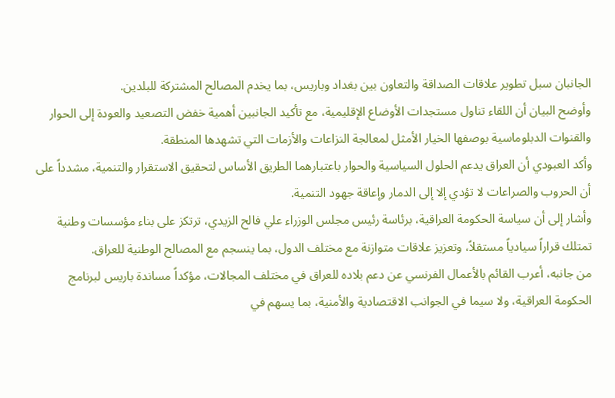الجانبان سبل تطوير علاقات الصداقة والتعاون بين بغداد وباريس، بما يخدم المصالح المشتركة للبلدين.
وأوضح البيان أن اللقاء تناول مستجدات الأوضاع الإقليمية، مع تأكيد الجانبين أهمية خفض التصعيد والعودة إلى الحوار والقنوات الدبلوماسية بوصفها الخيار الأمثل لمعالجة النزاعات والأزمات التي تشهدها المنطقة.
وأكد العبودي أن العراق يدعم الحلول السياسية والحوار باعتبارهما الطريق الأساس لتحقيق الاستقرار والتنمية، مشدداً على أن الحروب والصراعات لا تؤدي إلا إلى الدمار وإعاقة جهود التنمية.
وأشار إلى أن سياسة الحكومة العراقية، برئاسة رئيس مجلس الوزراء علي فالح الزيدي، ترتكز على بناء مؤسسات وطنية تمتلك قراراً سيادياً مستقلاً، وتعزيز علاقات متوازنة مع مختلف الدول، بما ينسجم مع المصالح الوطنية للعراق.
من جانبه، أعرب القائم بالأعمال الفرنسي عن دعم بلاده للعراق في مختلف المجالات، مؤكداً مساندة باريس لبرنامج الحكومة العراقية، ولا سيما في الجوانب الاقتصادية والأمنية، بما يسهم في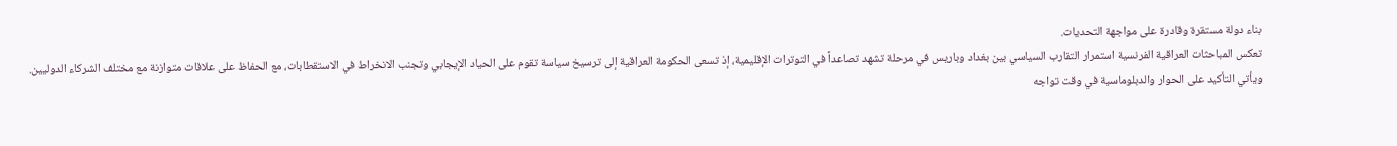بناء دولة مستقرة وقادرة على مواجهة التحديات.
تعكس المباحثات العراقية الفرنسية استمرار التقارب السياسي بين بغداد وباريس في مرحلة تشهد تصاعداً في التوترات الإقليمية، إذ تسعى الحكومة العراقية إلى ترسيخ سياسة تقوم على الحياد الإيجابي وتجنب الانخراط في الاستقطابات، مع الحفاظ على علاقات متوازنة مع مختلف الشركاء الدوليين.
ويأتي التأكيد على الحوار والدبلوماسية في وقت تواجه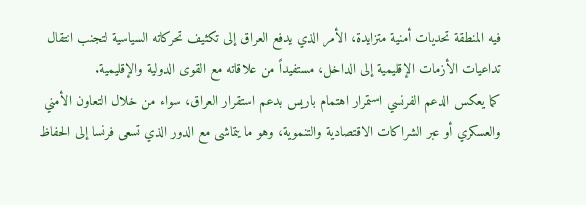فيه المنطقة تحديات أمنية متزايدة، الأمر الذي يدفع العراق إلى تكثيف تحركاته السياسية لتجنب انتقال تداعيات الأزمات الإقليمية إلى الداخل، مستفيداً من علاقاته مع القوى الدولية والإقليمية.
كما يعكس الدعم الفرنسي استمرار اهتمام باريس بدعم استقرار العراق، سواء من خلال التعاون الأمني والعسكري أو عبر الشراكات الاقتصادية والتنموية، وهو ما يتماشى مع الدور الذي تسعى فرنسا إلى الحفاظ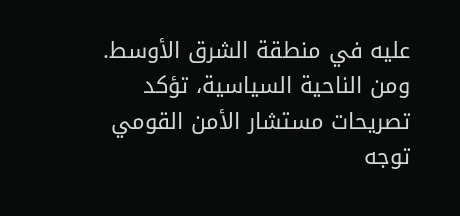عليه في منطقة الشرق الأوسط.
ومن الناحية السياسية، تؤكد تصريحات مستشار الأمن القومي توجه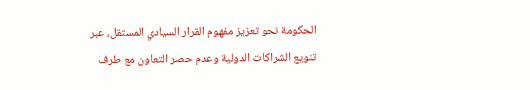الحكومة نحو تعزيز مفهوم القرار السيادي المستقل، عبر تنويع الشراكات الدولية وعدم حصر التعاون مع طرف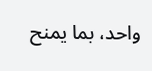واحد، بما يمنح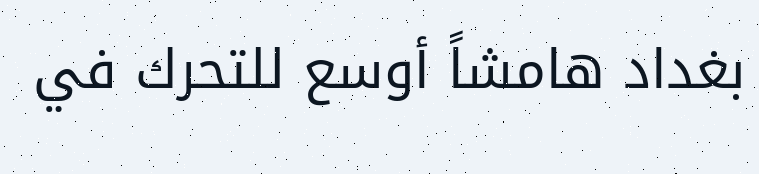بغداد هامشاً أوسع للتحرك في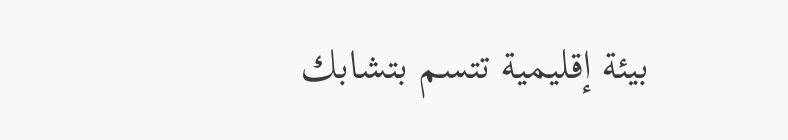بيئة إقليمية تتسم بتشابك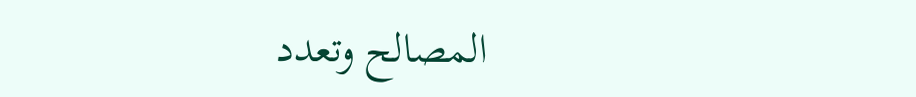المصالح وتعدد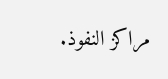مراكز النفوذ.